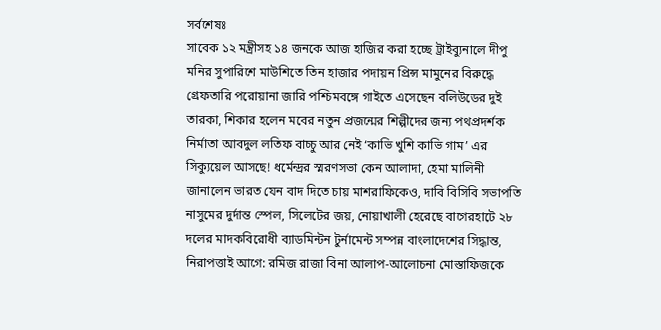সর্বশেষঃ
সাবেক ১২ মন্ত্রীসহ ১৪ জনকে আজ হাজির করা হচ্ছে ট্রাইব্যুনালে দীপু মনির সুপারিশে মাউশিতে তিন হাজার পদায়ন প্রিন্স মামুনের বিরুদ্ধে গ্রেফতারি পরোয়ানা জারি পশ্চিমবঙ্গে গাইতে এসেছেন বলিউডের দুই তারকা, শিকার হলেন মবের নতুন প্রজন্মের শিল্পীদের জন্য পথপ্রদর্শক নির্মাতা আবদুল লতিফ বাচ্চু আর নেই ‘কাভি খুশি কাভি গাম’ এর সিক্যুয়েল আসছে! ধর্মেন্দ্রর স্মরণসভা কেন আলাদা, হেমা মালিনী জানালেন ভারত যেন বাদ দিতে চায় মাশরাফিকেও, দাবি বিসিবি সভাপতি নাসুমের দুর্দান্ত স্পেল, সিলেটের জয়, নোয়াখালী হেরেছে বাগেরহাটে ২৮ দলের মাদকবিরোধী ব্যাডমিন্টন টুর্নামেন্ট সম্পন্ন বাংলাদেশের সিদ্ধান্ত, নিরাপত্তাই আগে: রমিজ রাজা বিনা আলাপ-আলোচনা মোস্তাফিজকে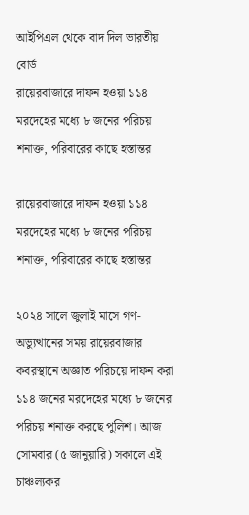আইপিএল থেকে বাদ দিল ভারতীয় বোর্ড
রায়েরবাজারে দাফন হওয়া ১১৪ মরদেহের মধ্যে ৮ জনের পরিচয় শনাক্ত, পরিবারের কাছে হস্তান্তর

রায়েরবাজারে দাফন হওয়া ১১৪ মরদেহের মধ্যে ৮ জনের পরিচয় শনাক্ত, পরিবারের কাছে হস্তান্তর

২০২৪ সালে জুলাই মাসে গণ-অভ্যুত্থানের সময় রায়েরবাজার কবরস্থানে অজ্ঞাত পরিচয়ে দাফন করা ১১৪ জনের মরদেহের মধ্যে ৮ জনের পরিচয় শনাক্ত করছে পুলিশ। আজ সোমবার (৫ জানুয়ারি) সকালে এই চাঞ্চল্যকর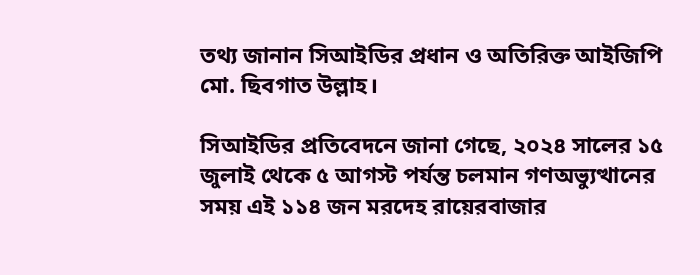তথ্য জানান সিআইডির প্রধান ও অতিরিক্ত আইজিপি মো. ছিবগাত উল্লাহ।

সিআইডির প্রতিবেদনে জানা গেছে, ২০২৪ সালের ১৫ জুলাই থেকে ৫ আগস্ট পর্যন্ত চলমান গণঅভ্যুত্থানের সময় এই ১১৪ জন মরদেহ রায়েরবাজার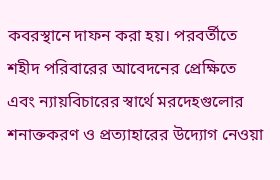কবরস্থানে দাফন করা হয়। পরবর্তীতে শহীদ পরিবারের আবেদনের প্রেক্ষিতে এবং ন্যায়বিচারের স্বার্থে মরদেহগুলোর শনাক্তকরণ ও প্রত্যাহারের উদ্যোগ নেওয়া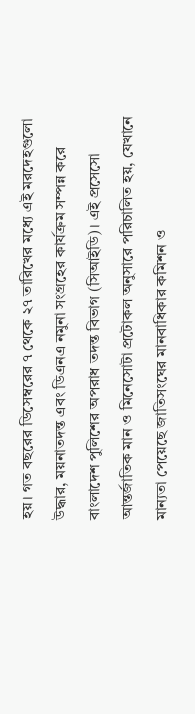হয়। গত বছরের ডিসেম্বরের ৭ থেকে ২৭ তারিখের মধ্যে এই মরদেহগুলো উদ্ধার, ময়নাতদন্ত এবং ডিএনএ নমুনা সংগ্রহের কার্যক্রম সম্পন্ন করে বাংলাদেশ পুলিশের অপরাধ তদন্ত বিভাগ (সিআইডি)। এই প্রসেসো আন্তর্জাতিক মান ও মিনেসোটা প্রটোকল অনুসারে পরিচালিত হয়, যেখানে মান্যতা পেয়েছে জাতিসংঘের মানবাধিকার কমিশন ও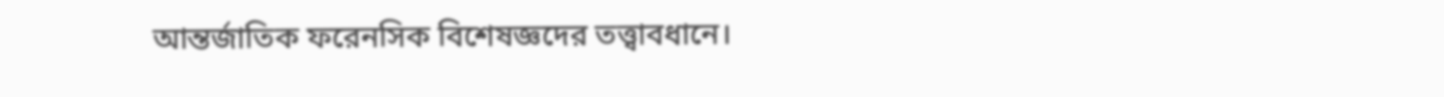আন্তর্জাতিক ফরেনসিক বিশেষজ্ঞদের তত্ত্বাবধানে।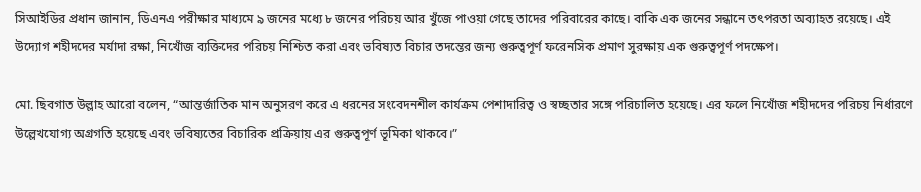সিআইডির প্রধান জানান, ডিএনএ পরীক্ষার মাধ্যমে ৯ জনের মধ্যে ৮ জনের পরিচয় আর খুঁজে পাওয়া গেছে তাদের পরিবারের কাছে। বাকি এক জনের সন্ধানে তৎপরতা অব্যাহত রয়েছে। এই উদ্যোগ শহীদদের মর্যাদা রক্ষা, নিখোঁজ ব্যক্তিদের পরিচয় নিশ্চিত করা এবং ভবিষ্যত বিচার তদন্তের জন্য গুরুত্বপূর্ণ ফরেনসিক প্রমাণ সুরক্ষায় এক গুরুত্বপূর্ণ পদক্ষেপ।

মো. ছিবগাত উল্লাহ আরো বলেন, “আন্তর্জাতিক মান অনুসরণ করে এ ধরনের সংবেদনশীল কার্যক্রম পেশাদারিত্ব ও স্বচ্ছতার সঙ্গে পরিচালিত হয়েছে। এর ফলে নিখোঁজ শহীদদের পরিচয় নির্ধারণে উল্লেখযোগ্য অগ্রগতি হয়েছে এবং ভবিষ্যতের বিচারিক প্রক্রিয়ায় এর গুরুত্বপূর্ণ ভূমিকা থাকবে।”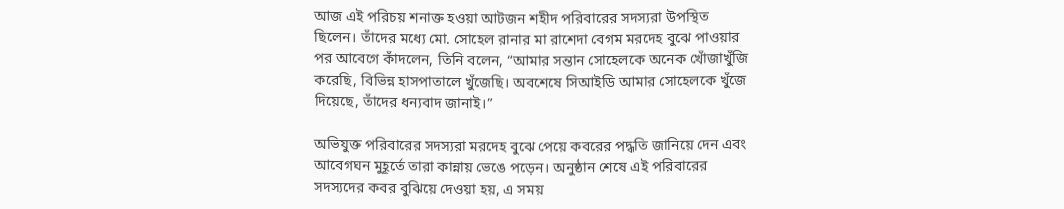আজ এই পরিচয় শনাক্ত হওয়া আটজন শহীদ পরিবারের সদস্যরা উপস্থিত ছিলেন। তাঁদের মধ্যে মো. সোহেল রানার মা রাশেদা বেগম মরদেহ বুঝে পাওয়ার পর আবেগে কাঁদলেন, তিনি বলেন, “আমার সন্তান সোহেলকে অনেক খোঁজাখুঁজি করেছি, বিভিন্ন হাসপাতালে খুঁজেছি। অবশেষে সিআইডি আমার সোহেলকে খুঁজে দিয়েছে, তাঁদের ধন্যবাদ জানাই।”

অভিযুক্ত পরিবারের সদস্যরা মরদেহ বুঝে পেয়ে কবরের পদ্ধতি জানিয়ে দেন এবং আবেগঘন মুহূর্তে তারা কান্নায় ভেঙে পড়েন। অনুষ্ঠান শেষে এই পরিবারের সদস্যদের কবর বুঝিয়ে দেওয়া হয়, এ সময়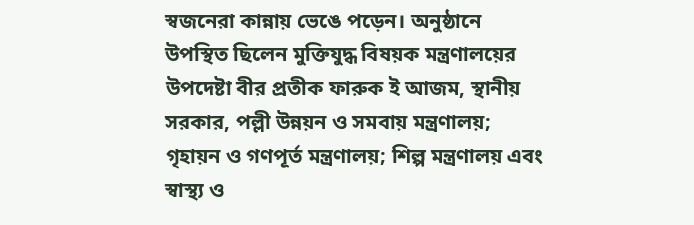স্বজনেরা কান্নায় ভেঙে পড়েন। অনুষ্ঠানে উপস্থিত ছিলেন মুক্তিযুদ্ধ বিষয়ক মন্ত্রণালয়ের উপদেষ্টা বীর প্রতীক ফারুক ই আজম, স্থানীয় সরকার, পল্লী উন্নয়ন ও সমবায় মন্ত্রণালয়; গৃহায়ন ও গণপূর্ত মন্ত্রণালয়; শিল্প মন্ত্রণালয় এবং স্বাস্থ্য ও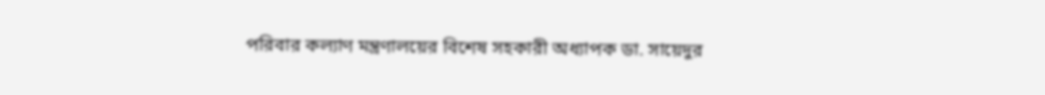পরিবার কল্যাণ মন্ত্রণালয়ের বিশেষ সহকারী অধ্যাপক ডা. সায়েদুর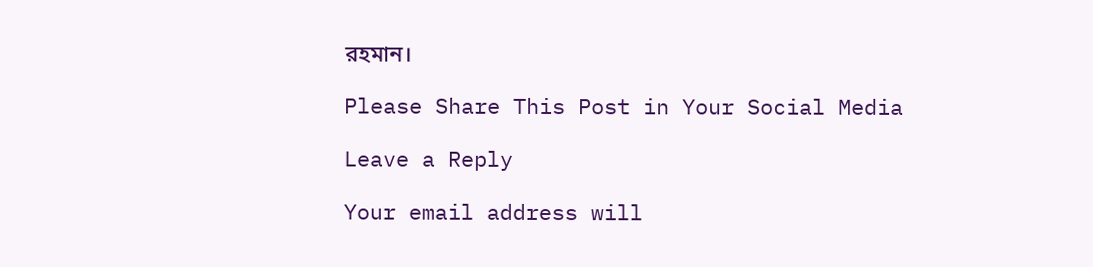রহমান।

Please Share This Post in Your Social Media

Leave a Reply

Your email address will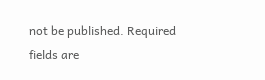not be published. Required fields are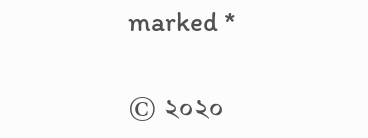marked *

© ২০২০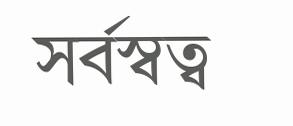সর্বস্বত্ব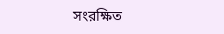সংরক্ষিত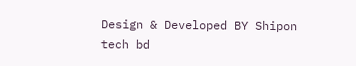Design & Developed BY Shipon tech bd